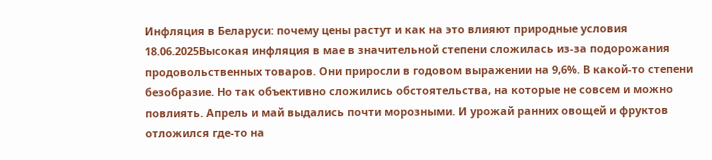Инфляция в Беларуси: почему цены растут и как на это влияют природные условия
18.06.2025Высокая инфляция в мае в значительной степени сложилась из-за подорожания продовольственных товаров. Они приросли в годовом выражении на 9,6%. В какой-то степени безобразие. Но так объективно сложились обстоятельства, на которые не совсем и можно повлиять. Апрель и май выдались почти морозными. И урожай ранних овощей и фруктов отложился где-то на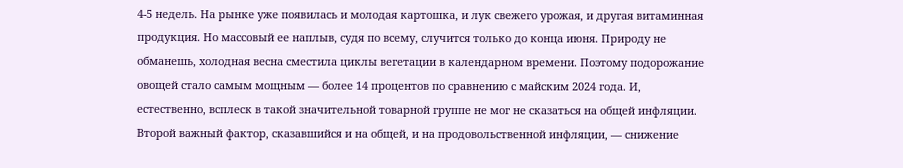4-5 недель. На рынке уже появилась и молодая картошка, и лук свежего урожая, и другая витаминная продукция. Но массовый ее наплыв, судя по всему, случится только до конца июня. Природу не обманешь, холодная весна сместила циклы вегетации в календарном времени. Поэтому подорожание овощей стало самым мощным — более 14 процентов по сравнению с майским 2024 года. И, естественно, всплеск в такой значительной товарной группе не мог не сказаться на общей инфляции.
Второй важный фактор, сказавшийся и на общей, и на продовольственной инфляции, — снижение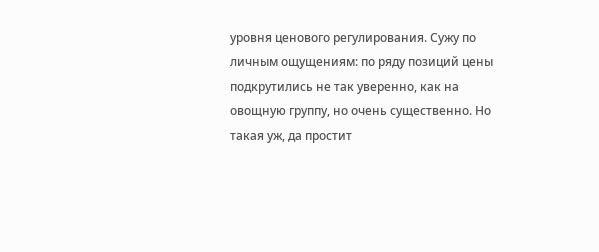уровня ценового регулирования. Сужу по личным ощущениям: по ряду позиций цены подкрутились не так уверенно, как на овощную группу, но очень существенно. Но такая уж, да простит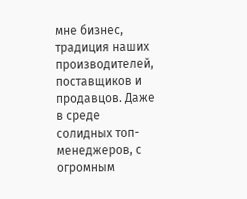мне бизнес, традиция наших производителей, поставщиков и продавцов. Даже в среде солидных топ-менеджеров, с огромным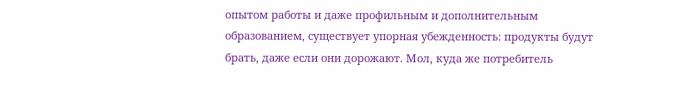опытом работы и даже профильным и дополнительным образованием, существует упорная убежденность: продукты будут брать, даже если они дорожают. Мол, куда же потребитель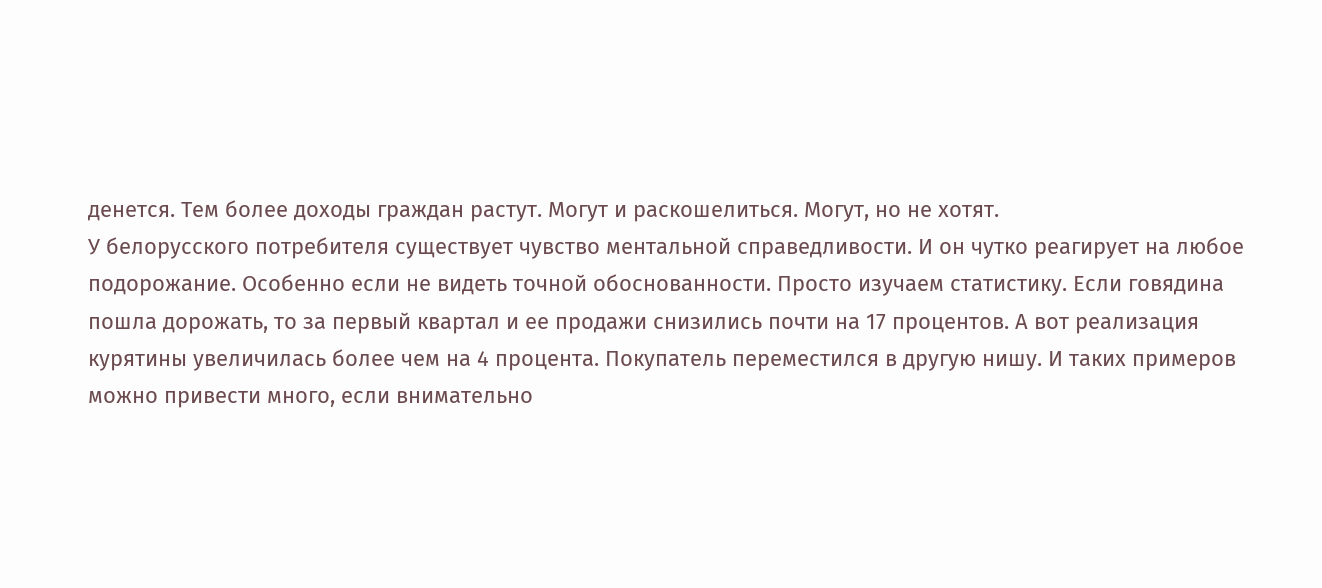денется. Тем более доходы граждан растут. Могут и раскошелиться. Могут, но не хотят.
У белорусского потребителя существует чувство ментальной справедливости. И он чутко реагирует на любое подорожание. Особенно если не видеть точной обоснованности. Просто изучаем статистику. Если говядина пошла дорожать, то за первый квартал и ее продажи снизились почти на 17 процентов. А вот реализация курятины увеличилась более чем на 4 процента. Покупатель переместился в другую нишу. И таких примеров можно привести много, если внимательно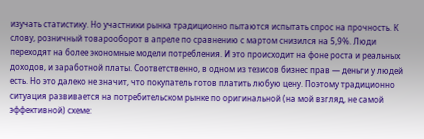изучать статистику. Но участники рынка традиционно пытаются испытать спрос на прочность. К слову, розничный товарооборот в апреле по сравнению с мартом снизился на 5,9%. Люди переходят на более экономные модели потребления. И это происходит на фоне роста и реальных доходов, и заработной платы. Соответственно, в одном из тезисов бизнес прав — деньги у людей есть. Но это далеко не значит, что покупатель готов платить любую цену. Поэтому традиционно ситуация развивается на потребительском рынке по оригинальной (на мой взгляд, не самой эффективной) схеме: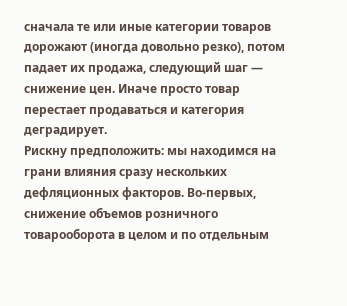сначала те или иные категории товаров дорожают (иногда довольно резко), потом падает их продажа, следующий шаг — снижение цен. Иначе просто товар перестает продаваться и категория деградирует.
Рискну предположить: мы находимся на грани влияния сразу нескольких дефляционных факторов. Во-первых, снижение объемов розничного товарооборота в целом и по отдельным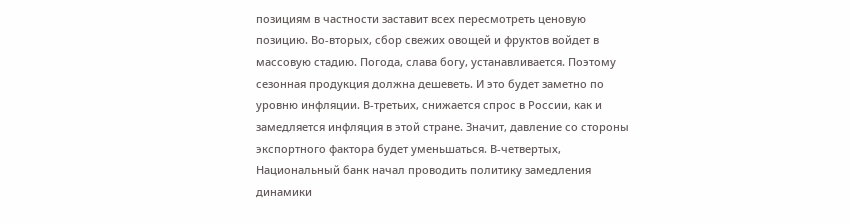позициям в частности заставит всех пересмотреть ценовую позицию. Во-вторых, сбор свежих овощей и фруктов войдет в массовую стадию. Погода, слава богу, устанавливается. Поэтому сезонная продукция должна дешеветь. И это будет заметно по уровню инфляции. В-третьих, снижается спрос в России, как и замедляется инфляция в этой стране. Значит, давление со стороны экспортного фактора будет уменьшаться. В-четвертых, Национальный банк начал проводить политику замедления динамики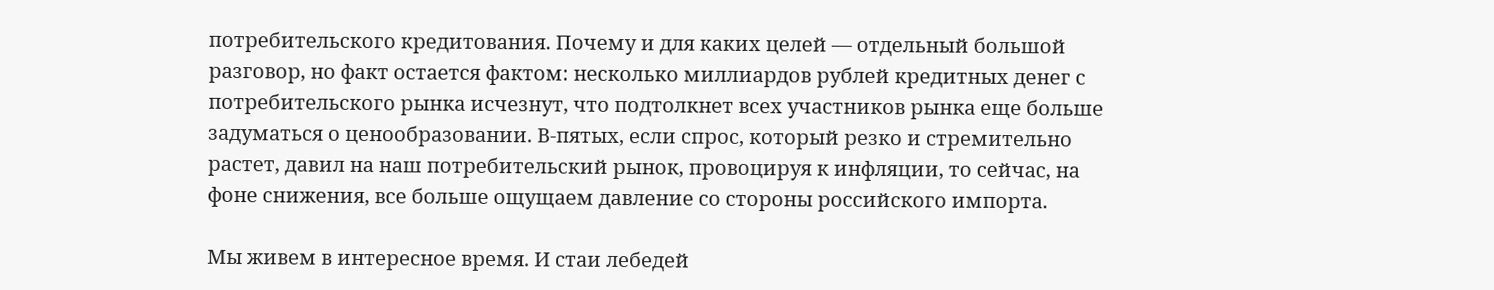потребительского кредитования. Почему и для каких целей — отдельный большой разговор, но факт остается фактом: несколько миллиардов рублей кредитных денег с потребительского рынка исчезнут, что подтолкнет всех участников рынка еще больше задуматься о ценообразовании. В-пятых, если спрос, который резко и стремительно растет, давил на наш потребительский рынок, провоцируя к инфляции, то сейчас, на фоне снижения, все больше ощущаем давление со стороны российского импорта.

Мы живем в интересное время. И стаи лебедей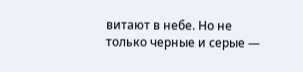витают в небе. Но не только черные и серые —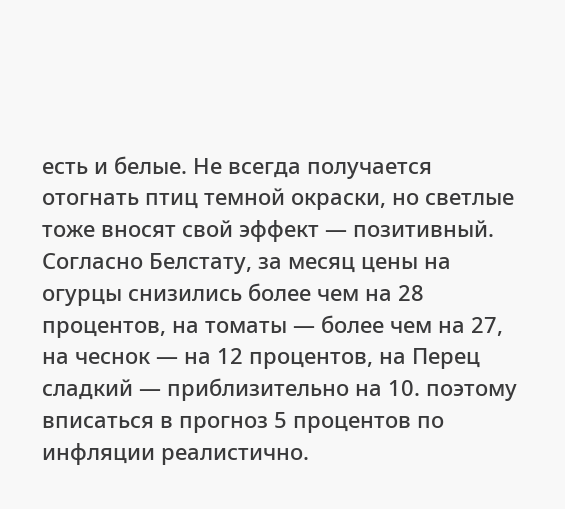есть и белые. Не всегда получается отогнать птиц темной окраски, но светлые тоже вносят свой эффект — позитивный. Согласно Белстату, за месяц цены на огурцы снизились более чем на 28 процентов, на томаты — более чем на 27, на чеснок — на 12 процентов, на Перец сладкий — приблизительно на 10. поэтому вписаться в прогноз 5 процентов по инфляции реалистично.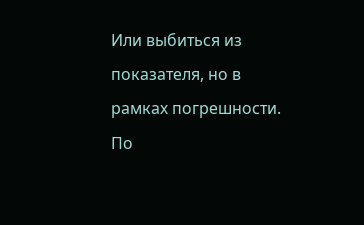Или выбиться из показателя, но в рамках погрешности. По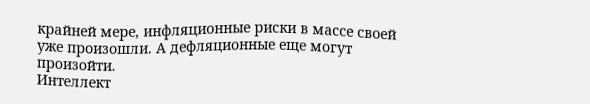крайней мере, инфляционные риски в массе своей уже произошли. А дефляционные еще могут произойти.
Интеллект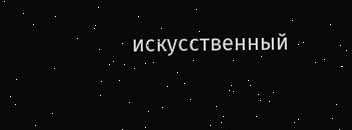искусственный